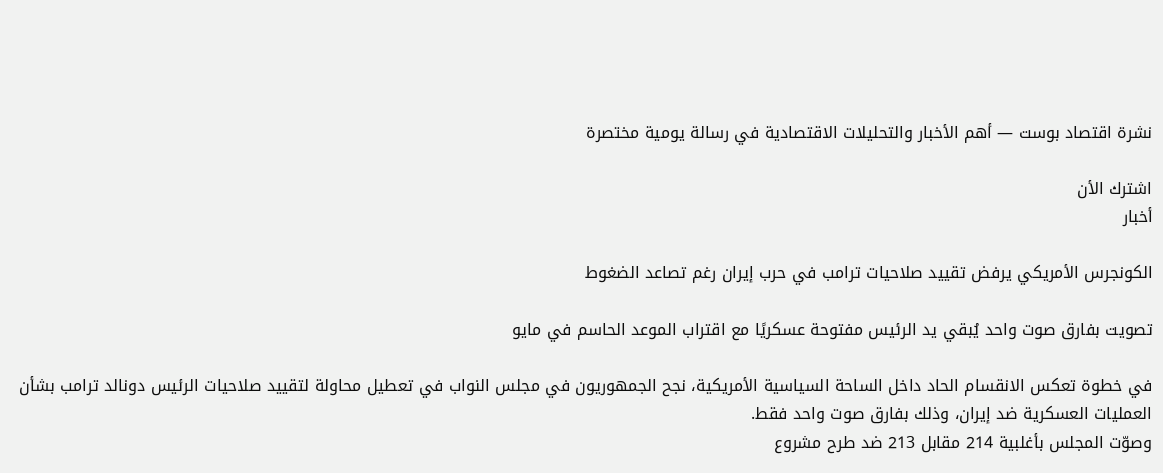نشرة اقتصاد بوست — أهم الأخبار والتحليلات الاقتصادية في رسالة يومية مختصرة

اشترك الأن
أخبار

الكونجرس الأمريكي يرفض تقييد صلاحيات ترامب في حرب إيران رغم تصاعد الضغوط

تصويت بفارق صوت واحد يُبقي يد الرئيس مفتوحة عسكريًا مع اقتراب الموعد الحاسم في مايو

في خطوة تعكس الانقسام الحاد داخل الساحة السياسية الأمريكية، نجح الجمهوريون في مجلس النواب في تعطيل محاولة لتقييد صلاحيات الرئيس دونالد ترامب بشأن العمليات العسكرية ضد إيران، وذلك بفارق صوت واحد فقط.
وصوّت المجلس بأغلبية 214 مقابل 213 ضد طرح مشروع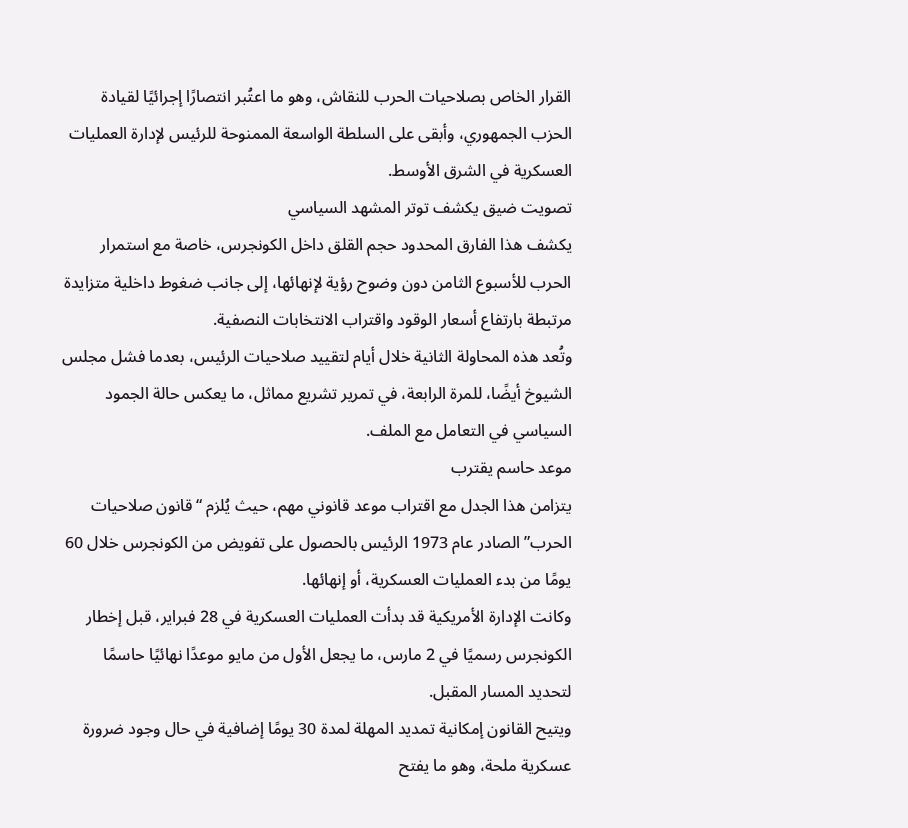القرار الخاص بصلاحيات الحرب للنقاش، وهو ما اعتُبر انتصارًا إجرائيًا لقيادة الحزب الجمهوري، وأبقى على السلطة الواسعة الممنوحة للرئيس لإدارة العمليات العسكرية في الشرق الأوسط.
تصويت ضيق يكشف توتر المشهد السياسي
يكشف هذا الفارق المحدود حجم القلق داخل الكونجرس، خاصة مع استمرار الحرب للأسبوع الثامن دون وضوح رؤية لإنهائها، إلى جانب ضغوط داخلية متزايدة مرتبطة بارتفاع أسعار الوقود واقتراب الانتخابات النصفية.
وتُعد هذه المحاولة الثانية خلال أيام لتقييد صلاحيات الرئيس، بعدما فشل مجلس الشيوخ أيضًا، للمرة الرابعة، في تمرير تشريع مماثل، ما يعكس حالة الجمود السياسي في التعامل مع الملف.
موعد حاسم يقترب
يتزامن هذا الجدل مع اقتراب موعد قانوني مهم، حيث يُلزم “قانون صلاحيات الحرب” الصادر عام 1973 الرئيس بالحصول على تفويض من الكونجرس خلال 60 يومًا من بدء العمليات العسكرية، أو إنهائها.
وكانت الإدارة الأمريكية قد بدأت العمليات العسكرية في 28 فبراير، قبل إخطار الكونجرس رسميًا في 2 مارس، ما يجعل الأول من مايو موعدًا نهائيًا حاسمًا لتحديد المسار المقبل.
ويتيح القانون إمكانية تمديد المهلة لمدة 30 يومًا إضافية في حال وجود ضرورة عسكرية ملحة، وهو ما يفتح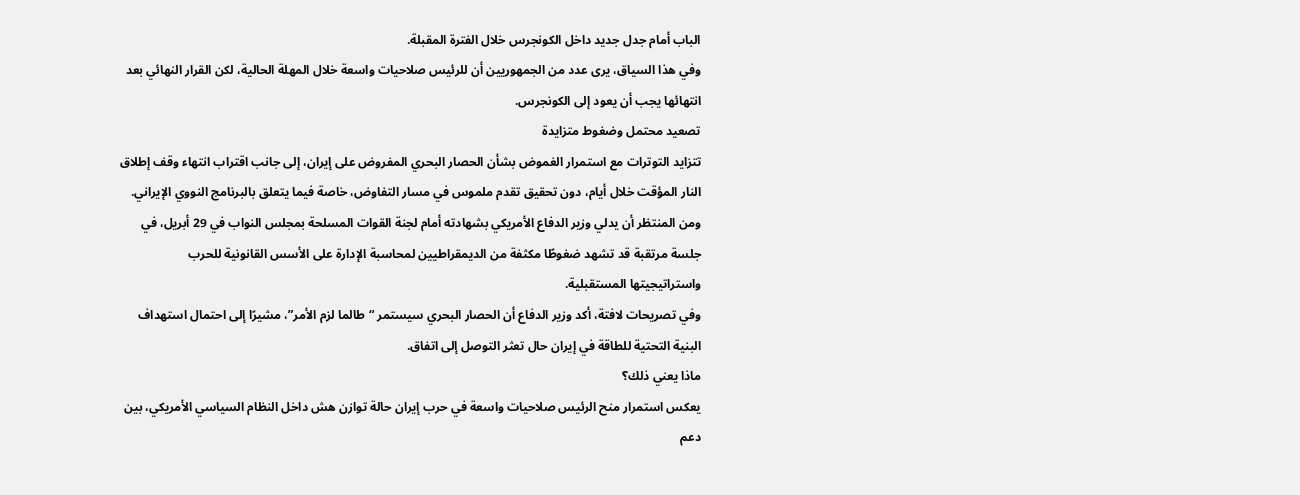الباب أمام جدل جديد داخل الكونجرس خلال الفترة المقبلة.
وفي هذا السياق، يرى عدد من الجمهوريين أن للرئيس صلاحيات واسعة خلال المهلة الحالية، لكن القرار النهائي بعد انتهائها يجب أن يعود إلى الكونجرس.
تصعيد محتمل وضغوط متزايدة
تتزايد التوترات مع استمرار الغموض بشأن الحصار البحري المفروض على إيران، إلى جانب اقتراب انتهاء وقف إطلاق النار المؤقت خلال أيام، دون تحقيق تقدم ملموس في مسار التفاوض، خاصة فيما يتعلق بالبرنامج النووي الإيراني.
ومن المنتظر أن يدلي وزير الدفاع الأمريكي بشهادته أمام لجنة القوات المسلحة بمجلس النواب في 29 أبريل، في جلسة مرتقبة قد تشهد ضغوطًا مكثفة من الديمقراطيين لمحاسبة الإدارة على الأسس القانونية للحرب واستراتيجيتها المستقبلية.
وفي تصريحات لافتة، أكد وزير الدفاع أن الحصار البحري سيستمر “طالما لزم الأمر”، مشيرًا إلى احتمال استهداف البنية التحتية للطاقة في إيران حال تعثر التوصل إلى اتفاق.
ماذا يعني ذلك؟
يعكس استمرار منح الرئيس صلاحيات واسعة في حرب إيران حالة توازن هش داخل النظام السياسي الأمريكي، بين دعم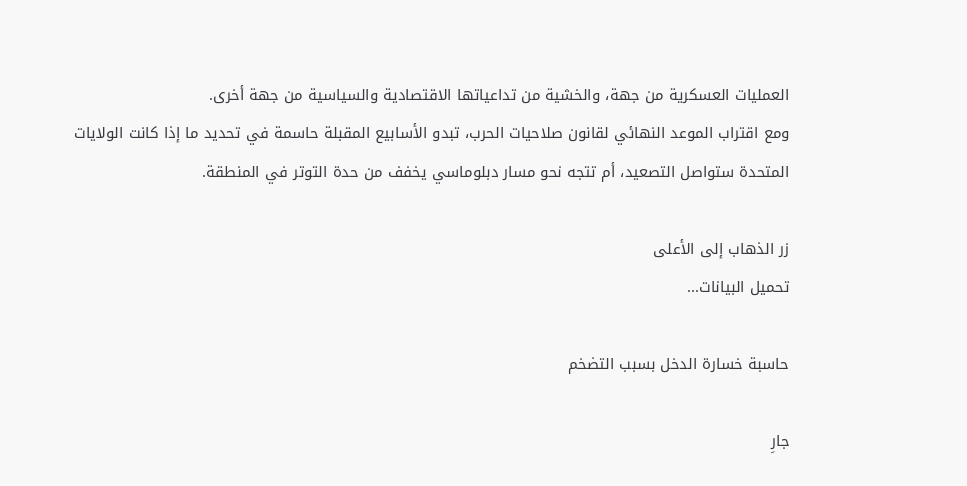العمليات العسكرية من جهة، والخشية من تداعياتها الاقتصادية والسياسية من جهة أخرى.
ومع اقتراب الموعد النهائي لقانون صلاحيات الحرب، تبدو الأسابيع المقبلة حاسمة في تحديد ما إذا كانت الولايات المتحدة ستواصل التصعيد، أم تتجه نحو مسار دبلوماسي يخفف من حدة التوتر في المنطقة.

زر الذهاب إلى الأعلى
تحميل البيانات...

حاسبة خسارة الدخل بسبب التضخم

جارِ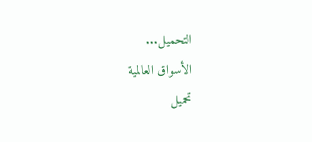التحميل...
الأسواق العالمية
تحميل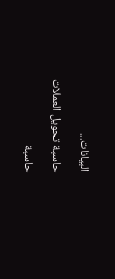البيانات...

حاسبة تحويل العملات

حاسبة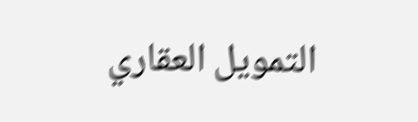التمويل العقاري